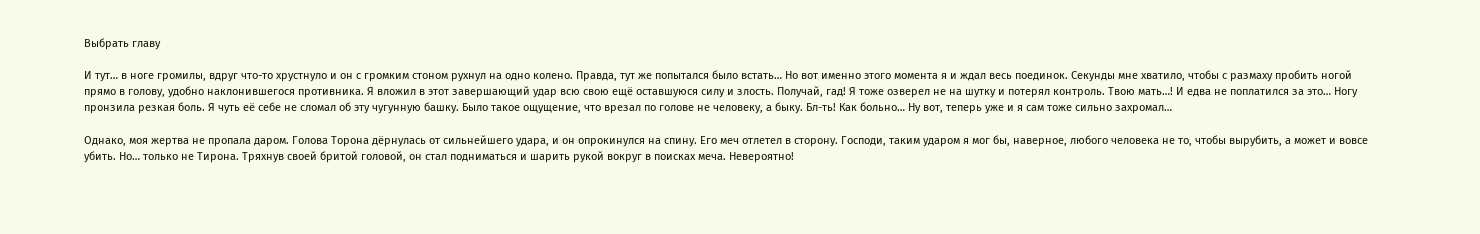Выбрать главу

И тут… в ноге громилы, вдруг что-то хрустнуло и он с громким стоном рухнул на одно колено. Правда, тут же попытался было встать… Но вот именно этого момента я и ждал весь поединок. Секунды мне хватило, чтобы с размаху пробить ногой прямо в голову, удобно наклонившегося противника. Я вложил в этот завершающий удар всю свою ещё оставшуюся силу и злость. Получай, гад! Я тоже озверел не на шутку и потерял контроль. Твою мать…! И едва не поплатился за это… Ногу пронзила резкая боль. Я чуть её себе не сломал об эту чугунную башку. Было такое ощущение, что врезал по голове не человеку, а быку. Бл-ть! Как больно… Ну вот, теперь уже и я сам тоже сильно захромал…

Однако, моя жертва не пропала даром. Голова Торона дёрнулась от сильнейшего удара, и он опрокинулся на спину. Его меч отлетел в сторону. Господи, таким ударом я мог бы, наверное, любого человека не то, чтобы вырубить, а может и вовсе убить. Но… только не Тирона. Тряхнув своей бритой головой, он стал подниматься и шарить рукой вокруг в поисках меча. Невероятно!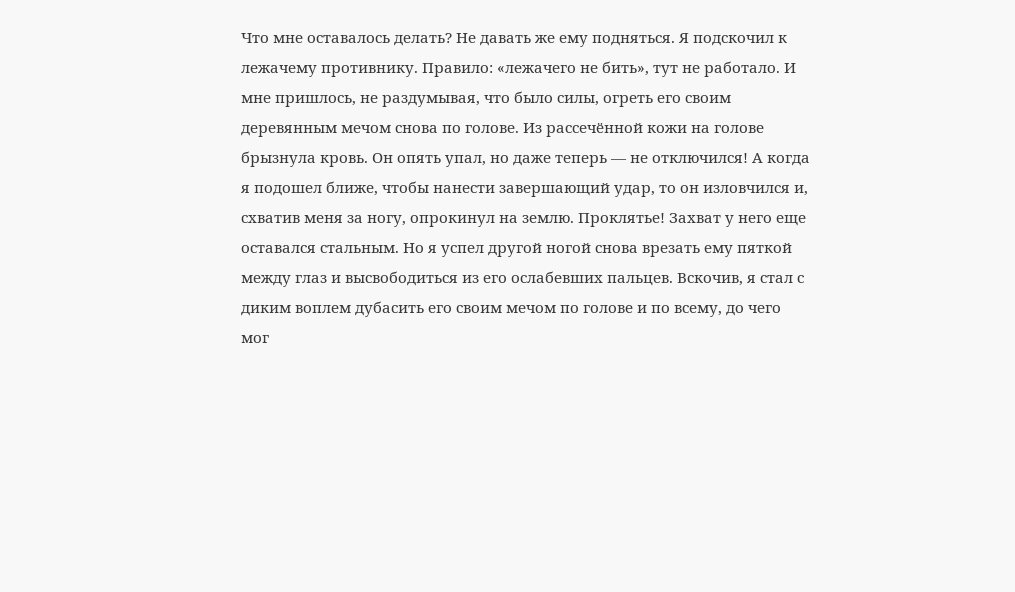Что мне оставалось делать? Не давать же ему подняться. Я подскочил к лежачему противнику. Правило: «лежачего не бить», тут не работало. И мне пришлось, не раздумывая, что было силы, огреть его своим деревянным мечом снова по голове. Из рассечённой кожи на голове брызнула кровь. Он опять упал, но даже теперь — не отключился! А когда я подошел ближе, чтобы нанести завершающий удар, то он изловчился и, схватив меня за ногу, опрокинул на землю. Проклятье! Захват у него еще оставался стальным. Но я успел другой ногой снова врезать ему пяткой между глаз и высвободиться из его ослабевших пальцев. Вскочив, я стал с диким воплем дубасить его своим мечом по голове и по всему, до чего мог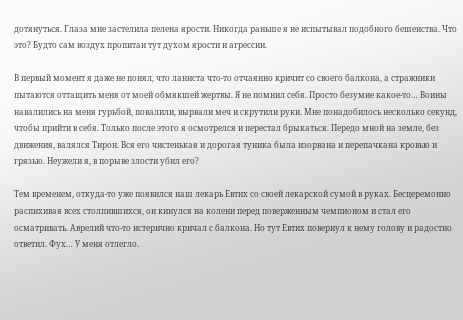дотянуться. Глаза мне застелила пелена ярости. Никогда раньше я не испытывал подобного бешенства. Что это? Будто сам воздух пропитан тут духом ярости и агрессии.

В первый момент я даже не понял, что ланиста что-то отчаянно кричит со своего балкона, а стражники пытаются оттащить меня от моей обмякшей жертвы. Я не помнил себя. Просто безумие какое-то… Воины навалились на меня гурьбой, повалили, вырвали меч и скрутили руки. Мне понадобилось несколько секунд, чтобы прийти в себя. Только после этого я осмотрелся и перестал брыкаться. Передо мной на земле, без движения, валялся Тирон. Вся его чистенькая и дорогая туника была изорвана и перепачкана кровью и грязью. Неужели я, в порыве злости убил его?

Тем временем, откуда-то уже появился наш лекарь Евтих со своей лекарской сумой в руках. Бесцеремонно распихивая всех столпившихся, он кинулся на колени перед поверженным чемпионом и стал его осматривать. Аврелий что-то истерично кричал с балкона. Но тут Евтих повернул к нему голову и радостно ответил. Фух… У меня отлегло.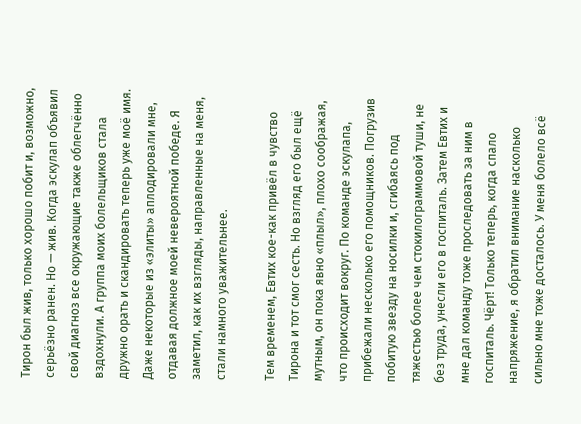Тирон был жив, только хорошо побит и, возможно, серьёзно ранен. Но — жив. Когда эскулап объявил свой диагноз все окружающие также облегчённо вздохнули. А группа моих болельщиков стала дружно орать и скандировать теперь уже моё имя. Даже некоторые из «элиты» аплодировали мне, отдавая должное моей невероятной победе. Я заметил, как их взгляды, направленные на меня, стали намного уважительнее.

Тем временем, Евтих кое-как привёл в чувство Тирона и тот смог сесть. Но взгляд его был ещё мутным, он пока явно «плыл», плохо соображая, что происходит вокруг. По команде эскулапа, прибежали несколько его помощников. Погрузив побитую звезду на носилки и, сгибаясь под тяжестью более чем стокилограммовой туши, не без труда, унесли его в госпиталь. Затем Евтих и мне дал команду тоже проследовать за ним в госпиталь. Чёрт! Только теперь, когда спало напряжение, я обратил внимание насколько сильно мне тоже досталось. У меня болело всё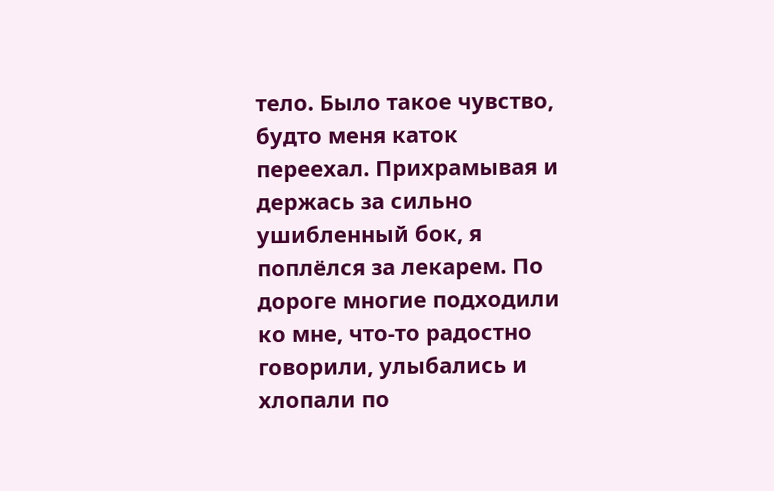тело. Было такое чувство, будто меня каток переехал. Прихрамывая и держась за сильно ушибленный бок, я поплёлся за лекарем. По дороге многие подходили ко мне, что-то радостно говорили, улыбались и хлопали по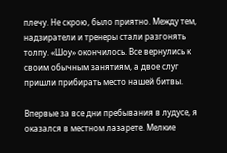плечу. Не скрою, было приятно. Между тем, надзиратели и тренеры стали разгонять толпу. «Шоу» окончилось. Все вернулись к своим обычным занятиям, а двое слуг пришли прибирать место нашей битвы.

Впервые за все дни пребывания в лудусе, я оказался в местном лазарете. Мелкие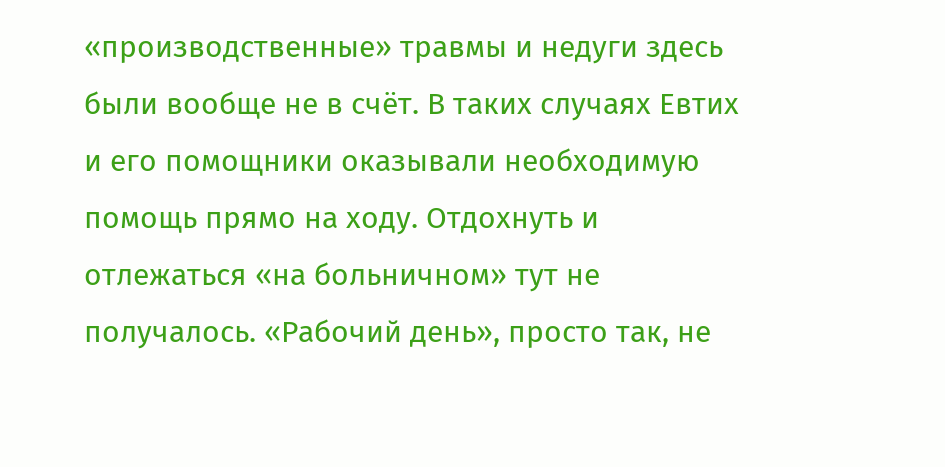«производственные» травмы и недуги здесь были вообще не в счёт. В таких случаях Евтих и его помощники оказывали необходимую помощь прямо на ходу. Отдохнуть и отлежаться «на больничном» тут не получалось. «Рабочий день», просто так, не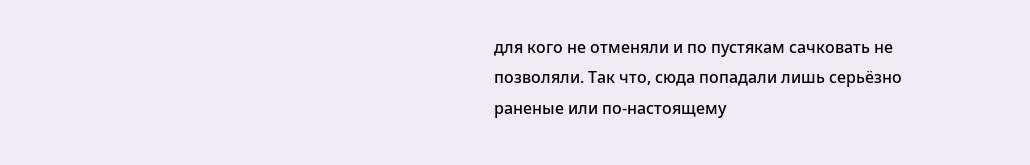для кого не отменяли и по пустякам сачковать не позволяли. Так что, сюда попадали лишь серьёзно раненые или по-настоящему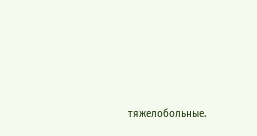тяжелобольные.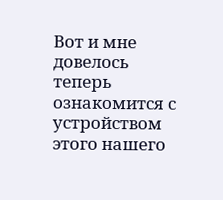Вот и мне довелось теперь ознакомится с устройством этого нашего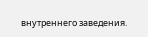внутреннего заведения.